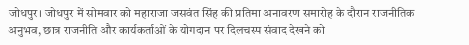जोधपुर। जोधपुर में सोमवार को महाराजा जसवंत सिंह की प्रतिमा अनावरण समारोह के दौरान राजनीतिक अनुभव, छात्र राजनीति और कार्यकर्ताओं के योगदान पर दिलचस्प संवाद देखने को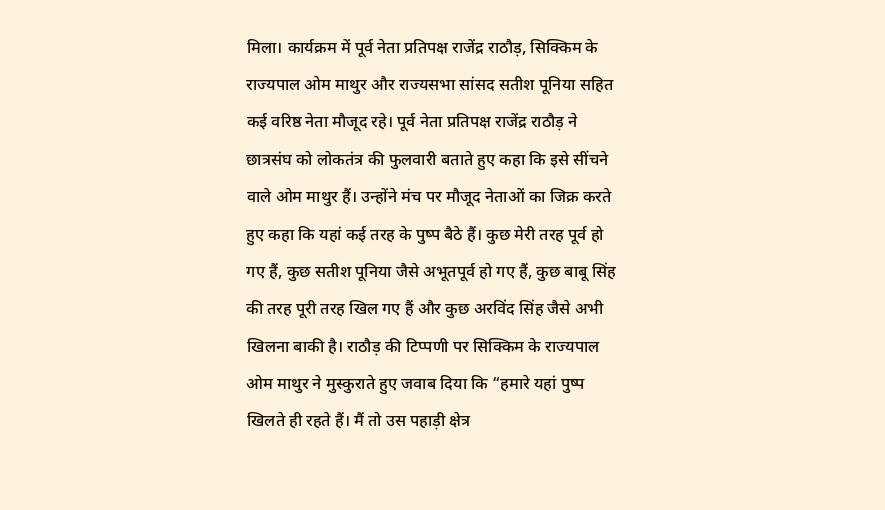मिला। कार्यक्रम में पूर्व नेता प्रतिपक्ष राजेंद्र राठौड़, सिक्किम के राज्यपाल ओम माथुर और राज्यसभा सांसद सतीश पूनिया सहित कई वरिष्ठ नेता मौजूद रहे। पूर्व नेता प्रतिपक्ष राजेंद्र राठौड़ ने छात्रसंघ को लोकतंत्र की फुलवारी बताते हुए कहा कि इसे सींचने वाले ओम माथुर हैं। उन्होंने मंच पर मौजूद नेताओं का जिक्र करते हुए कहा कि यहां कई तरह के पुष्प बैठे हैं। कुछ मेरी तरह पूर्व हो गए हैं, कुछ सतीश पूनिया जैसे अभूतपूर्व हो गए हैं, कुछ बाबू सिंह की तरह पूरी तरह खिल गए हैं और कुछ अरविंद सिंह जैसे अभी खिलना बाकी है। राठौड़ की टिप्पणी पर सिक्किम के राज्यपाल ओम माथुर ने मुस्कुराते हुए जवाब दिया कि “हमारे यहां पुष्प खिलते ही रहते हैं। मैं तो उस पहाड़ी क्षेत्र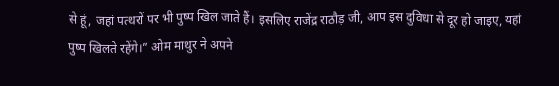से हूं, जहां पत्थरों पर भी पुष्प खिल जाते हैं। इसलिए राजेंद्र राठौड़ जी, आप इस दुविधा से दूर हो जाइए, यहां पुष्प खिलते रहेंगे।” ओम माथुर ने अपने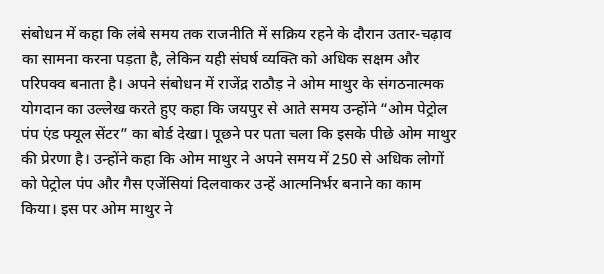संबोधन में कहा कि लंबे समय तक राजनीति में सक्रिय रहने के दौरान उतार-चढ़ाव का सामना करना पड़ता है, लेकिन यही संघर्ष व्यक्ति को अधिक सक्षम और परिपक्व बनाता है। अपने संबोधन में राजेंद्र राठौड़ ने ओम माथुर के संगठनात्मक योगदान का उल्लेख करते हुए कहा कि जयपुर से आते समय उन्होंने “ओम पेट्रोल पंप एंड फ्यूल सेंटर” का बोर्ड देखा। पूछने पर पता चला कि इसके पीछे ओम माथुर की प्रेरणा है। उन्होंने कहा कि ओम माथुर ने अपने समय में 250 से अधिक लोगों को पेट्रोल पंप और गैस एजेंसियां दिलवाकर उन्हें आत्मनिर्भर बनाने का काम किया। इस पर ओम माथुर ने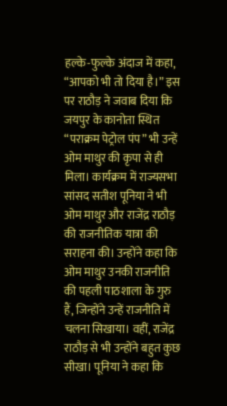हल्के-फुल्के अंदाज में कहा, “आपको भी तो दिया है।” इस पर राठौड़ ने जवाब दिया कि जयपुर के कानोता स्थित “पराक्रम पेट्रोल पंप” भी उन्हें ओम माथुर की कृपा से ही मिला। कार्यक्रम में राज्यसभा सांसद सतीश पूनिया ने भी ओम माथुर और राजेंद्र राठौड़ की राजनीतिक यात्रा की सराहना की। उन्होंने कहा कि ओम माथुर उनकी राजनीति की पहली पाठशाला के गुरु हैं, जिन्होंने उन्हें राजनीति में चलना सिखाया। वहीं, राजेंद्र राठौड़ से भी उन्होंने बहुत कुछ सीखा। पूनिया ने कहा कि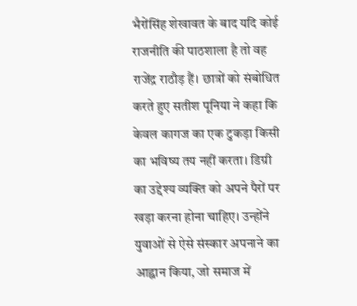भैरोंसिंह शेखावत के बाद यदि कोई राजनीति की पाठशाला है तो वह राजेंद्र राठौड़ हैं। छात्रों को संबोधित करते हुए सतीश पूनिया ने कहा कि केवल कागज का एक टुकड़ा किसी का भविष्य तय नहीं करता। डिग्री का उद्देश्य व्यक्ति को अपने पैरों पर खड़ा करना होना चाहिए। उन्होंने युवाओं से ऐसे संस्कार अपनाने का आह्वान किया, जो समाज में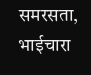समरसता, भाईचारा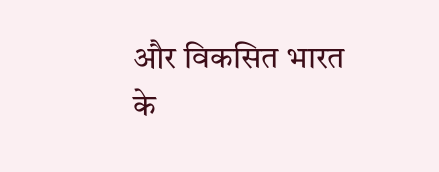और विकसित भारत के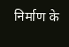निर्माण के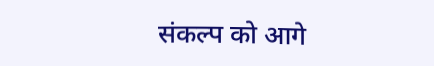संकल्प को आगे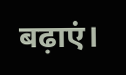बढ़ाएं।